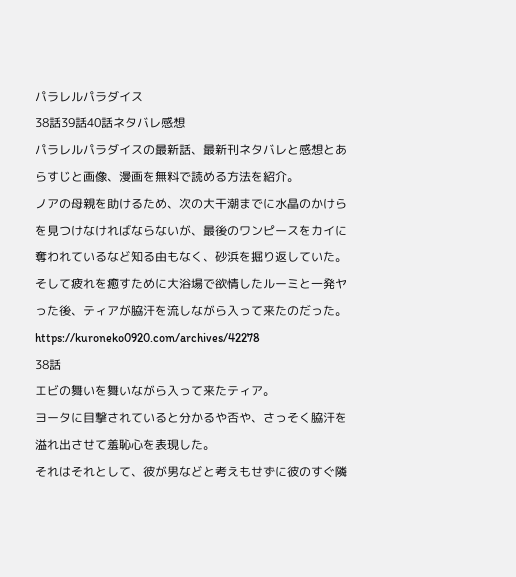パラレルパラダイス
38話39話40話ネタバレ感想
パラレルパラダイスの最新話、最新刊ネタバレと感想とあらすじと画像、漫画を無料で読める方法を紹介。
ノアの母親を助けるため、次の大干潮までに水晶のかけらを見つけなければならないが、最後のワンピースをカイに奪われているなど知る由もなく、砂浜を掘り返していた。
そして疲れを癒すために大浴場で欲情したルーミと一発ヤった後、ティアが脇汗を流しながら入って来たのだった。
https://kuroneko0920.com/archives/42278
38話
エビの舞いを舞いながら入って来たティア。
ヨータに目撃されていると分かるや否や、さっそく脇汗を溢れ出させて羞恥心を表現した。
それはそれとして、彼が男などと考えもせずに彼のすぐ隣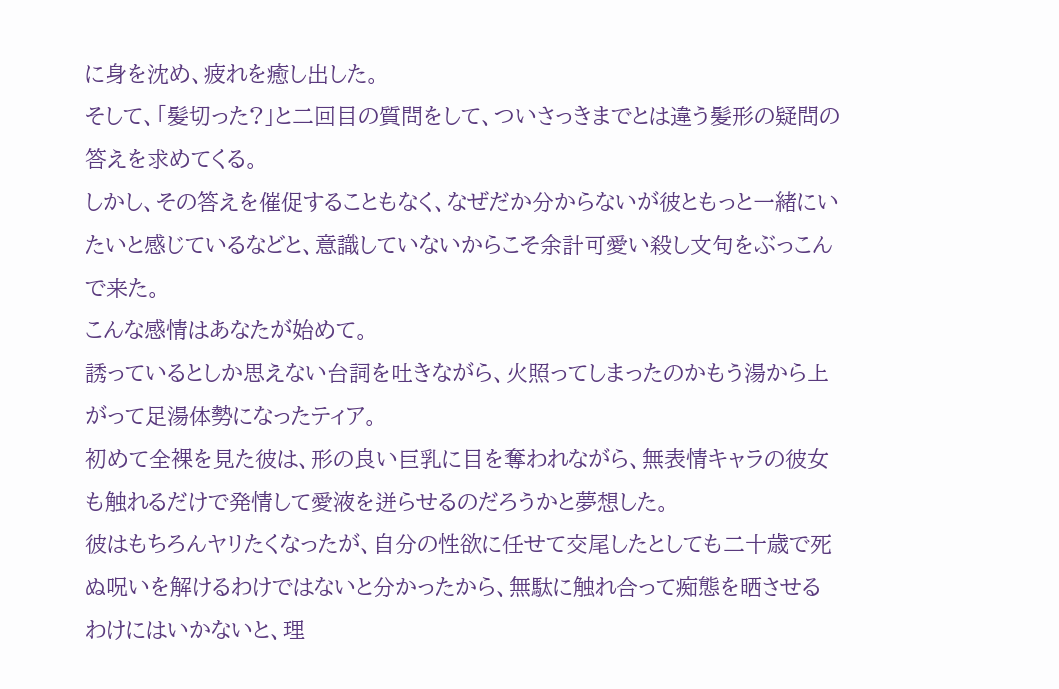に身を沈め、疲れを癒し出した。
そして、「髪切った?」と二回目の質問をして、ついさっきまでとは違う髪形の疑問の答えを求めてくる。
しかし、その答えを催促することもなく、なぜだか分からないが彼ともっと一緒にいたいと感じているなどと、意識していないからこそ余計可愛い殺し文句をぶっこんで来た。
こんな感情はあなたが始めて。
誘っているとしか思えない台詞を吐きながら、火照ってしまったのかもう湯から上がって足湯体勢になったティア。
初めて全裸を見た彼は、形の良い巨乳に目を奪われながら、無表情キャラの彼女も触れるだけで発情して愛液を迸らせるのだろうかと夢想した。
彼はもちろんヤリたくなったが、自分の性欲に任せて交尾したとしても二十歳で死ぬ呪いを解けるわけではないと分かったから、無駄に触れ合って痴態を晒させるわけにはいかないと、理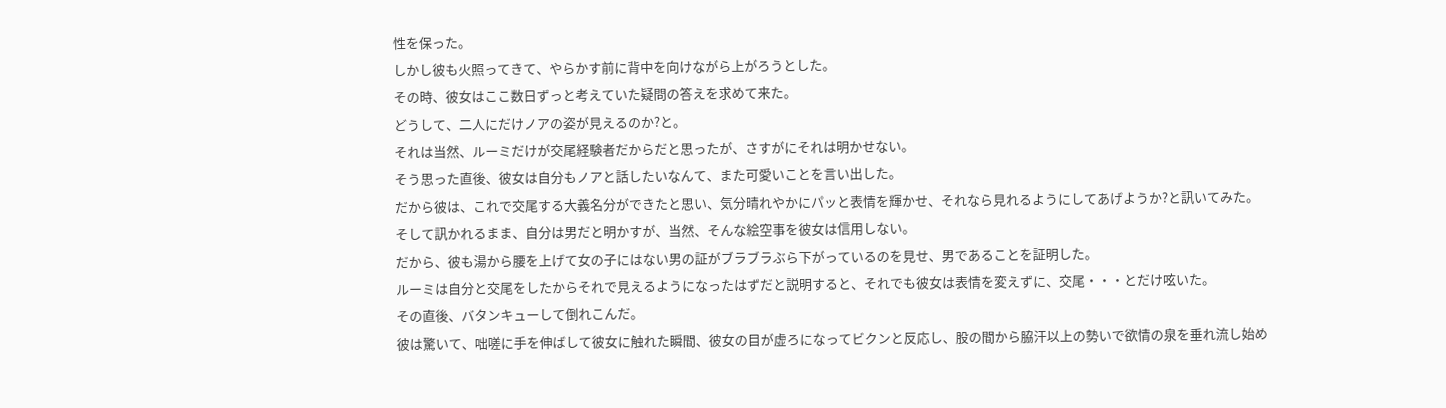性を保った。
しかし彼も火照ってきて、やらかす前に背中を向けながら上がろうとした。
その時、彼女はここ数日ずっと考えていた疑問の答えを求めて来た。
どうして、二人にだけノアの姿が見えるのか?と。
それは当然、ルーミだけが交尾経験者だからだと思ったが、さすがにそれは明かせない。
そう思った直後、彼女は自分もノアと話したいなんて、また可愛いことを言い出した。
だから彼は、これで交尾する大義名分ができたと思い、気分晴れやかにパッと表情を輝かせ、それなら見れるようにしてあげようか?と訊いてみた。
そして訊かれるまま、自分は男だと明かすが、当然、そんな絵空事を彼女は信用しない。
だから、彼も湯から腰を上げて女の子にはない男の証がブラブラぶら下がっているのを見せ、男であることを証明した。
ルーミは自分と交尾をしたからそれで見えるようになったはずだと説明すると、それでも彼女は表情を変えずに、交尾・・・とだけ呟いた。
その直後、バタンキューして倒れこんだ。
彼は驚いて、咄嗟に手を伸ばして彼女に触れた瞬間、彼女の目が虚ろになってビクンと反応し、股の間から脇汗以上の勢いで欲情の泉を垂れ流し始め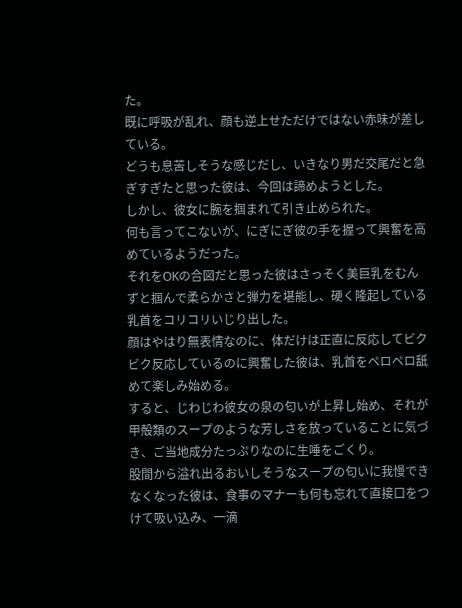た。
既に呼吸が乱れ、顔も逆上せただけではない赤味が差している。
どうも息苦しそうな感じだし、いきなり男だ交尾だと急ぎすぎたと思った彼は、今回は諦めようとした。
しかし、彼女に腕を掴まれて引き止められた。
何も言ってこないが、にぎにぎ彼の手を握って興奮を高めているようだった。
それをOKの合図だと思った彼はさっそく美巨乳をむんずと掴んで柔らかさと弾力を堪能し、硬く隆起している乳首をコリコリいじり出した。
顔はやはり無表情なのに、体だけは正直に反応してビクビク反応しているのに興奮した彼は、乳首をペロペロ舐めて楽しみ始める。
すると、じわじわ彼女の泉の匂いが上昇し始め、それが甲殻類のスープのような芳しさを放っていることに気づき、ご当地成分たっぷりなのに生唾をごくり。
股間から溢れ出るおいしそうなスープの匂いに我慢できなくなった彼は、食事のマナーも何も忘れて直接口をつけて吸い込み、一滴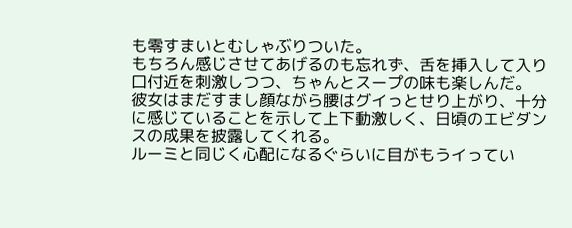も零すまいとむしゃぶりついた。
もちろん感じさせてあげるのも忘れず、舌を挿入して入り口付近を刺激しつつ、ちゃんとスープの味も楽しんだ。
彼女はまだすまし顔ながら腰はグイっとせり上がり、十分に感じていることを示して上下動激しく、日頃のエビダンスの成果を披露してくれる。
ルーミと同じく心配になるぐらいに目がもうイってい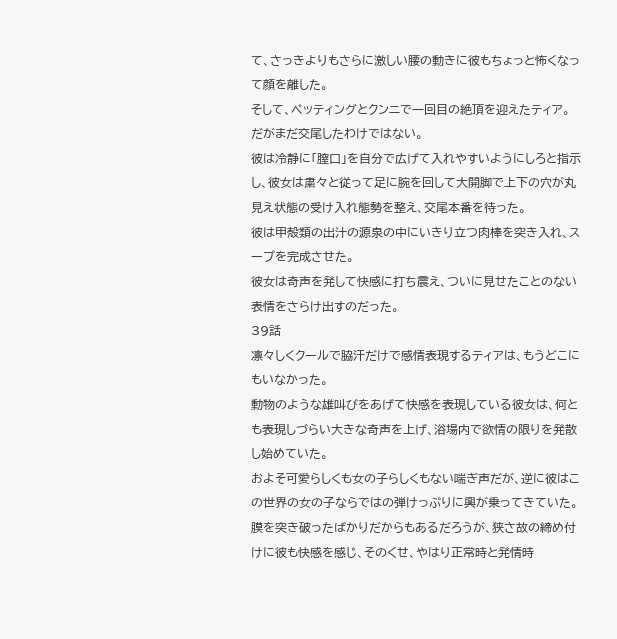て、さっきよりもさらに激しい腰の動きに彼もちょっと怖くなって顔を離した。
そして、ペッティングとクンニで一回目の絶頂を迎えたティア。
だがまだ交尾したわけではない。
彼は冷静に「膣口」を自分で広げて入れやすいようにしろと指示し、彼女は粛々と従って足に腕を回して大開脚で上下の穴が丸見え状態の受け入れ態勢を整え、交尾本番を待った。
彼は甲殻類の出汁の源泉の中にいきり立つ肉棒を突き入れ、スープを完成させた。
彼女は奇声を発して快感に打ち震え、ついに見せたことのない表情をさらけ出すのだった。
39話
凛々しくクールで脇汗だけで感情表現するティアは、もうどこにもいなかった。
動物のような雄叫びをあげて快感を表現している彼女は、何とも表現しづらい大きな奇声を上げ、浴場内で欲情の限りを発散し始めていた。
およそ可愛らしくも女の子らしくもない喘ぎ声だが、逆に彼はこの世界の女の子ならではの弾けっぷりに興が乗ってきていた。
膜を突き破ったばかりだからもあるだろうが、狭さ故の締め付けに彼も快感を感じ、そのくせ、やはり正常時と発情時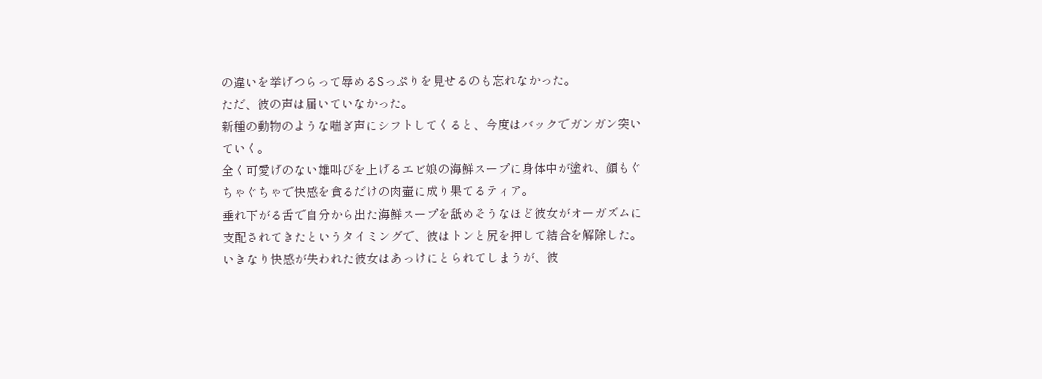の違いを挙げつらって辱めるSっぷりを見せるのも忘れなかった。
ただ、彼の声は届いていなかった。
新種の動物のような喘ぎ声にシフトしてくると、今度はバックでガンガン突いていく。
全く可愛げのない雄叫びを上げるエビ娘の海鮮スープに身体中が塗れ、顔もぐちゃぐちゃで快感を貪るだけの肉壷に成り果てるティア。
垂れ下がる舌で自分から出た海鮮スープを舐めそうなほど彼女がオーガズムに支配されてきたというタイミングで、彼はトンと尻を押して結合を解除した。
いきなり快感が失われた彼女はあっけにとられてしまうが、彼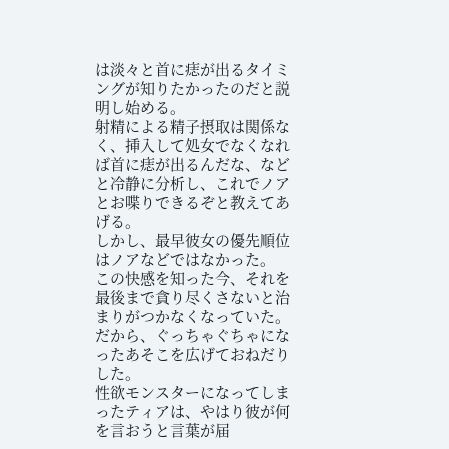は淡々と首に痣が出るタイミングが知りたかったのだと説明し始める。
射精による精子摂取は関係なく、挿入して処女でなくなれば首に痣が出るんだな、などと冷静に分析し、これでノアとお喋りできるぞと教えてあげる。
しかし、最早彼女の優先順位はノアなどではなかった。
この快感を知った今、それを最後まで貪り尽くさないと治まりがつかなくなっていた。
だから、ぐっちゃぐちゃになったあそこを広げておねだりした。
性欲モンスターになってしまったティアは、やはり彼が何を言おうと言葉が届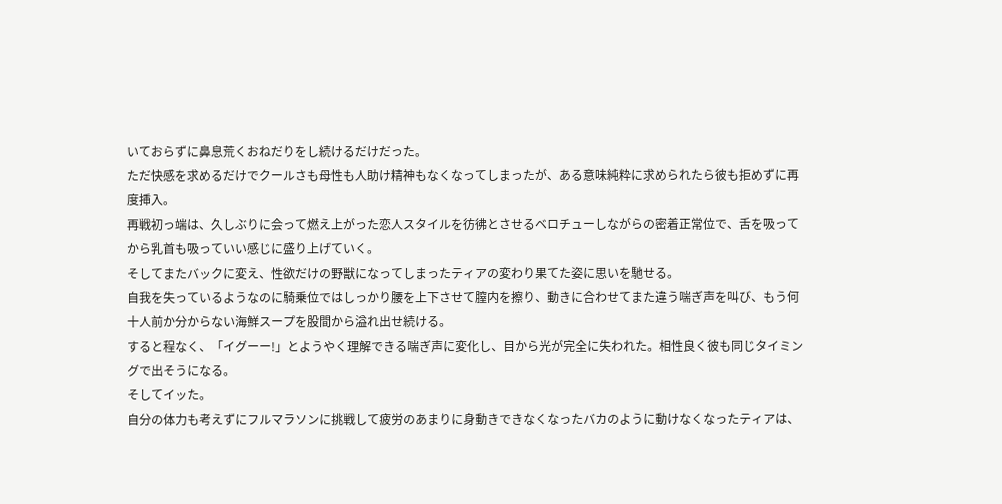いておらずに鼻息荒くおねだりをし続けるだけだった。
ただ快感を求めるだけでクールさも母性も人助け精神もなくなってしまったが、ある意味純粋に求められたら彼も拒めずに再度挿入。
再戦初っ端は、久しぶりに会って燃え上がった恋人スタイルを彷彿とさせるベロチューしながらの密着正常位で、舌を吸ってから乳首も吸っていい感じに盛り上げていく。
そしてまたバックに変え、性欲だけの野獣になってしまったティアの変わり果てた姿に思いを馳せる。
自我を失っているようなのに騎乗位ではしっかり腰を上下させて膣内を擦り、動きに合わせてまた違う喘ぎ声を叫び、もう何十人前か分からない海鮮スープを股間から溢れ出せ続ける。
すると程なく、「イグーー!」とようやく理解できる喘ぎ声に変化し、目から光が完全に失われた。相性良く彼も同じタイミングで出そうになる。
そしてイッた。
自分の体力も考えずにフルマラソンに挑戦して疲労のあまりに身動きできなくなったバカのように動けなくなったティアは、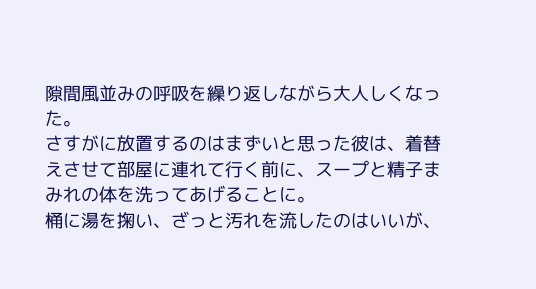隙間風並みの呼吸を繰り返しながら大人しくなった。
さすがに放置するのはまずいと思った彼は、着替えさせて部屋に連れて行く前に、スープと精子まみれの体を洗ってあげることに。
桶に湯を掬い、ざっと汚れを流したのはいいが、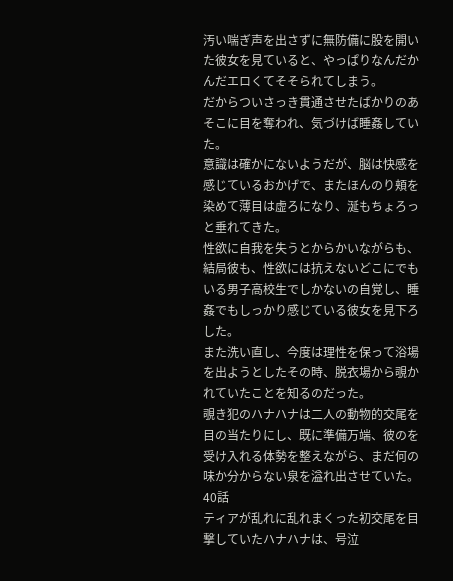汚い喘ぎ声を出さずに無防備に股を開いた彼女を見ていると、やっぱりなんだかんだエロくてそそられてしまう。
だからついさっき貫通させたばかりのあそこに目を奪われ、気づけば睡姦していた。
意識は確かにないようだが、脳は快感を感じているおかげで、またほんのり頬を染めて薄目は虚ろになり、涎もちょろっと垂れてきた。
性欲に自我を失うとからかいながらも、結局彼も、性欲には抗えないどこにでもいる男子高校生でしかないの自覚し、睡姦でもしっかり感じている彼女を見下ろした。
また洗い直し、今度は理性を保って浴場を出ようとしたその時、脱衣場から覗かれていたことを知るのだった。
覗き犯のハナハナは二人の動物的交尾を目の当たりにし、既に準備万端、彼のを受け入れる体勢を整えながら、まだ何の味か分からない泉を溢れ出させていた。
40話
ティアが乱れに乱れまくった初交尾を目撃していたハナハナは、号泣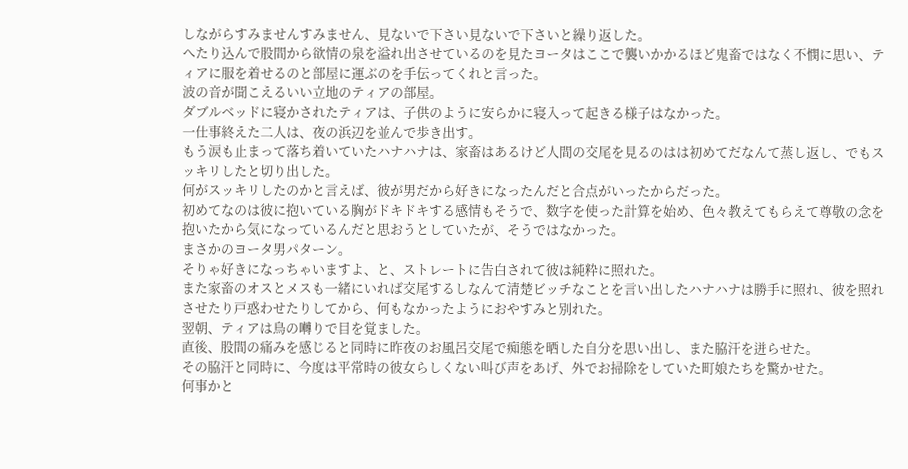しながらすみませんすみません、見ないで下さい見ないで下さいと繰り返した。
へたり込んで股間から欲情の泉を溢れ出させているのを見たヨータはここで襲いかかるほど鬼畜ではなく不憫に思い、ティアに服を着せるのと部屋に運ぶのを手伝ってくれと言った。
波の音が聞こえるいい立地のティアの部屋。
ダブルベッドに寝かされたティアは、子供のように安らかに寝入って起きる様子はなかった。
一仕事終えた二人は、夜の浜辺を並んで歩き出す。
もう涙も止まって落ち着いていたハナハナは、家畜はあるけど人間の交尾を見るのはは初めてだなんて蒸し返し、でもスッキリしたと切り出した。
何がスッキリしたのかと言えば、彼が男だから好きになったんだと合点がいったからだった。
初めてなのは彼に抱いている胸がドキドキする感情もそうで、数字を使った計算を始め、色々教えてもらえて尊敬の念を抱いたから気になっているんだと思おうとしていたが、そうではなかった。
まさかのヨータ男パターン。
そりゃ好きになっちゃいますよ、と、ストレートに告白されて彼は純粋に照れた。
また家畜のオスとメスも一緒にいれば交尾するしなんて清楚ビッチなことを言い出したハナハナは勝手に照れ、彼を照れさせたり戸惑わせたりしてから、何もなかったようにおやすみと別れた。
翌朝、ティアは鳥の囀りで目を覚ました。
直後、股間の痛みを感じると同時に昨夜のお風呂交尾で痴態を晒した自分を思い出し、また脇汗を迸らせた。
その脇汗と同時に、今度は平常時の彼女らしくない叫び声をあげ、外でお掃除をしていた町娘たちを驚かせた。
何事かと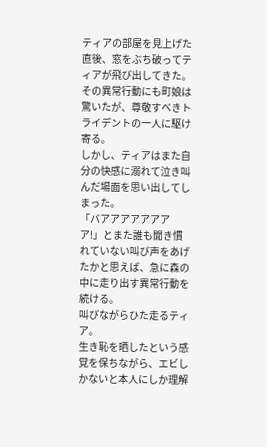ティアの部屋を見上げた直後、窓をぶち破ってティアが飛び出してきた。
その異常行動にも町娘は驚いたが、尊敬すべきトライデントの一人に駆け寄る。
しかし、ティアはまた自分の快感に溺れて泣き叫んだ場面を思い出してしまった。
「バアアアアアアアア!」とまた誰も聞き慣れていない叫び声をあげたかと思えば、急に森の中に走り出す異常行動を続ける。
叫びながらひた走るティア。
生き恥を晒したという感覚を保ちながら、エビしかないと本人にしか理解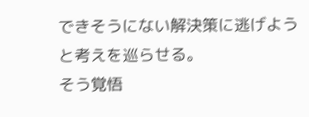できそうにない解決策に逃げようと考えを巡らせる。
そう覚悟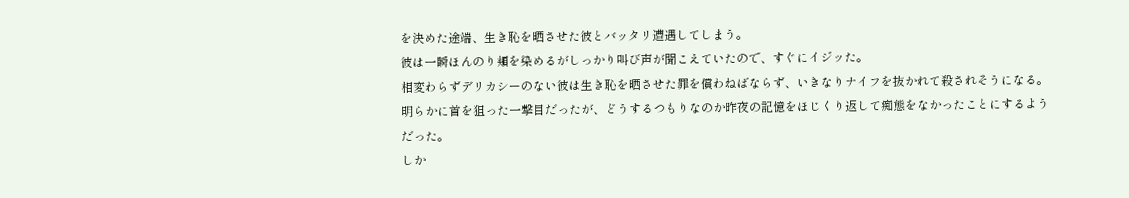を決めた途端、生き恥を晒させた彼とバッタリ遭遇してしまう。
彼は一瞬ほんのり頬を染めるがしっかり叫び声が聞こえていたので、すぐにイジッた。
相変わらずデリカシーのない彼は生き恥を晒させた罪を償わねばならず、いきなりナイフを抜かれて殺されそうになる。
明らかに首を狙った一撃目だったが、どうするつもりなのか昨夜の記憶をほじくり返して痴態をなかったことにするようだった。
しか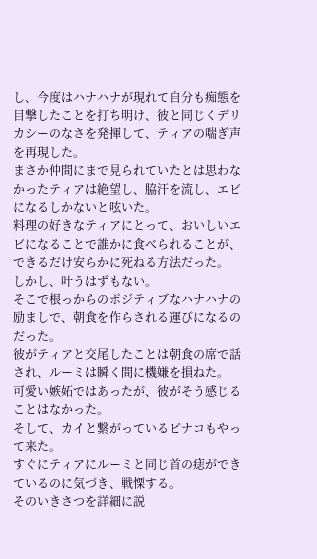し、今度はハナハナが現れて自分も痴態を目撃したことを打ち明け、彼と同じくデリカシーのなさを発揮して、ティアの喘ぎ声を再現した。
まさか仲間にまで見られていたとは思わなかったティアは絶望し、脇汗を流し、エビになるしかないと呟いた。
料理の好きなティアにとって、おいしいエビになることで誰かに食べられることが、できるだけ安らかに死ねる方法だった。
しかし、叶うはずもない。
そこで根っからのポジティブなハナハナの励ましで、朝食を作らされる運びになるのだった。
彼がティアと交尾したことは朝食の席で話され、ルーミは瞬く間に機嫌を損ねた。
可愛い嫉妬ではあったが、彼がそう感じることはなかった。
そして、カイと繋がっているピナコもやって来た。
すぐにティアにルーミと同じ首の痣ができているのに気づき、戦慄する。
そのいきさつを詳細に説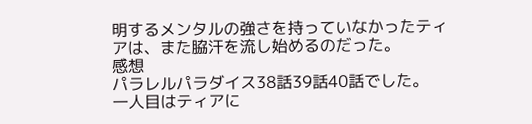明するメンタルの強さを持っていなかったティアは、また脇汗を流し始めるのだった。
感想
パラレルパラダイス38話39話40話でした。
一人目はティアに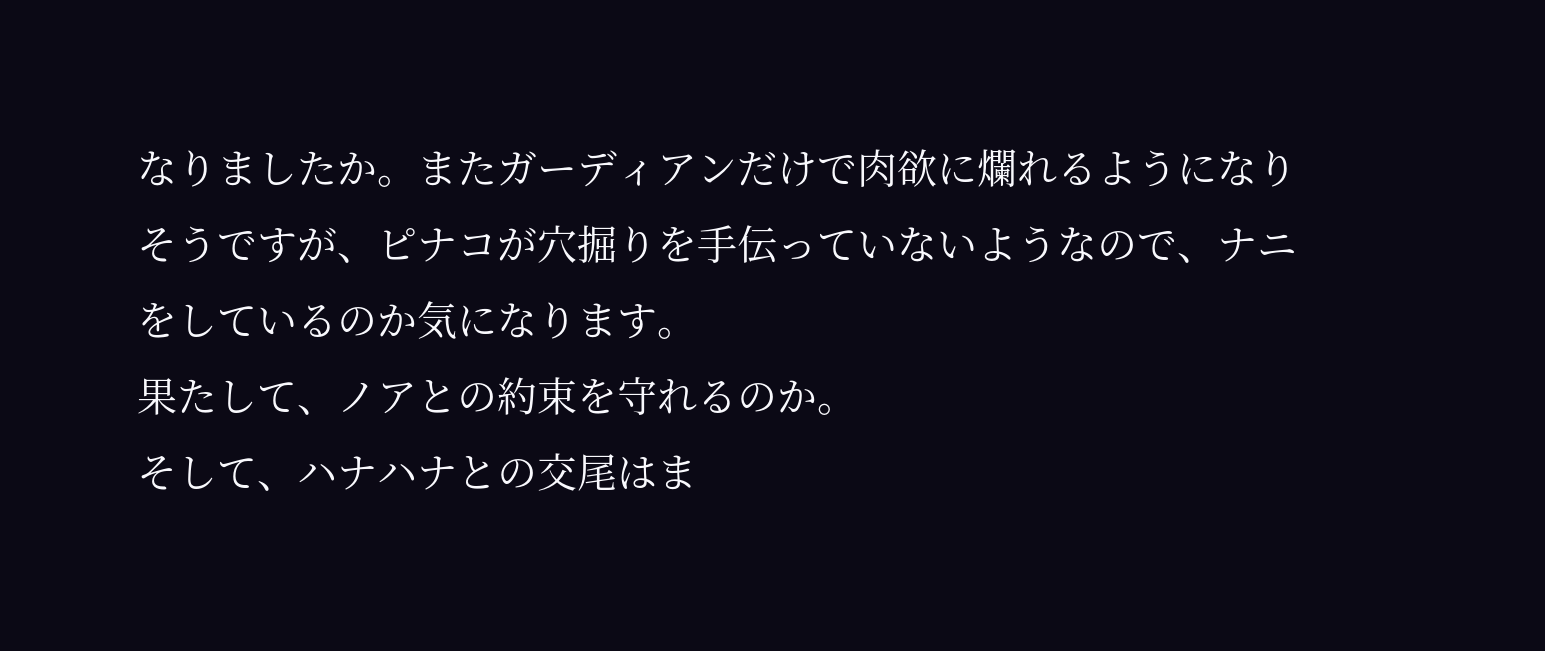なりましたか。またガーディアンだけで肉欲に爛れるようになりそうですが、ピナコが穴掘りを手伝っていないようなので、ナニをしているのか気になります。
果たして、ノアとの約束を守れるのか。
そして、ハナハナとの交尾はま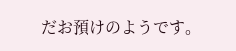だお預けのようです。